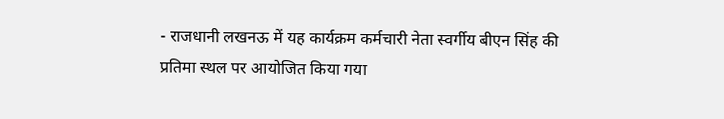- राजधानी लखनऊ में यह कार्यक्रम कर्मचारी नेता स्वर्गीय बीएन सिंह की प्रतिमा स्थल पर आयोजित किया गया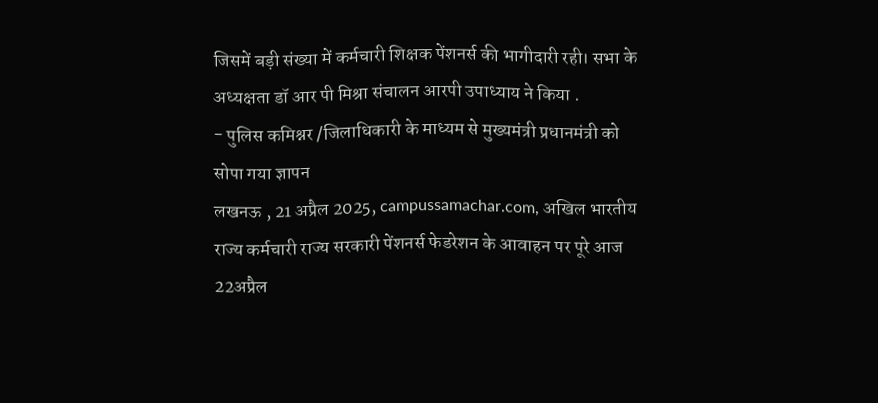जिसमें बड़ी संख्या में कर्मचारी शिक्षक पेंशनर्स की भागीदारी रही। सभा के अध्यक्षता डॉ आर पी मिश्रा संचालन आरपी उपाध्याय ने किया .
- पुलिस कमिश्नर /जिलाधिकारी के माध्यम से मुख्यमंत्री प्रधानमंत्री को सोपा गया ज्ञापन
लखनऊ , 21 अप्रैल 2025, campussamachar.com, अखिल भारतीय राज्य कर्मचारी राज्य सरकारी पेंशनर्स फेडरेशन के आवाहन पर पूरे आज 22अप्रैल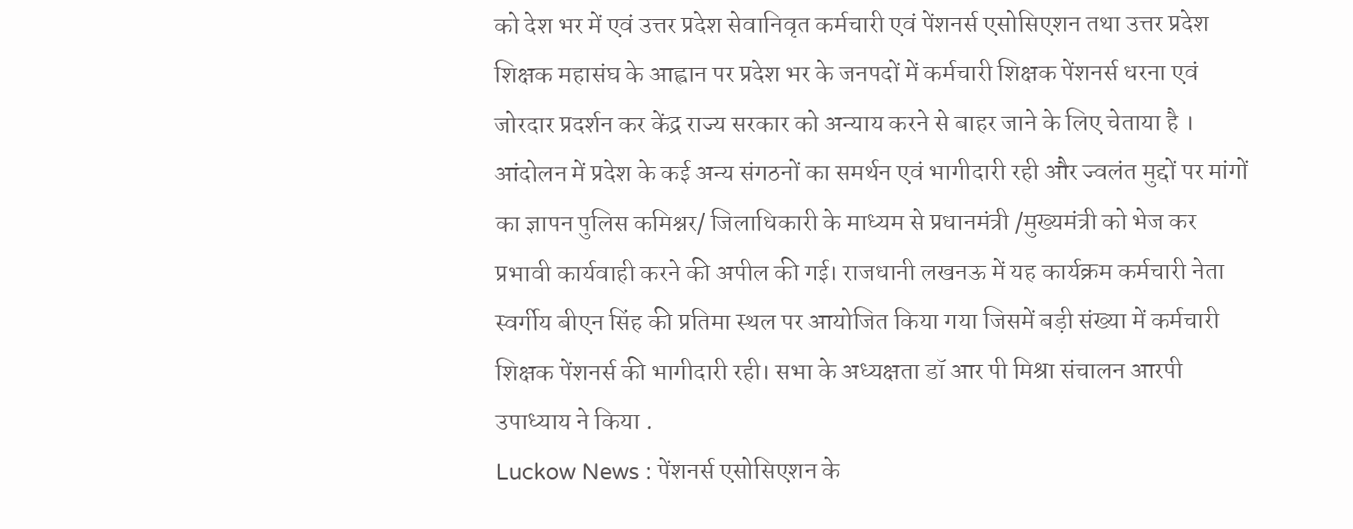को देश भर में एवं उत्तर प्रदेश सेवानिवृत कर्मचारी एवं पेंशनर्स एसोसिएशन तथा उत्तर प्रदेश शिक्षक महासंघ के आह्वान पर प्रदेश भर के जनपदों में कर्मचारी शिक्षक पेंशनर्स धरना एवं जोरदार प्रदर्शन कर केंद्र राज्य सरकार को अन्याय करने से बाहर जाने के लिए चेताया है ।
आंदोलन में प्रदेश के कई अन्य संगठनों का समर्थन एवं भागीदारी रही और ज्वलंत मुद्दों पर मांगों का ज्ञापन पुलिस कमिश्नर/ जिलाधिकारी के माध्यम से प्रधानमंत्री /मुख्यमंत्री को भेज कर प्रभावी कार्यवाही करने की अपील की गई। राजधानी लखनऊ में यह कार्यक्रम कर्मचारी नेता स्वर्गीय बीएन सिंह की प्रतिमा स्थल पर आयोजित किया गया जिसमें बड़ी संख्या में कर्मचारी शिक्षक पेंशनर्स की भागीदारी रही। सभा के अध्यक्षता डॉ आर पी मिश्रा संचालन आरपी उपाध्याय ने किया .
Luckow News : पेंशनर्स एसोसिएशन के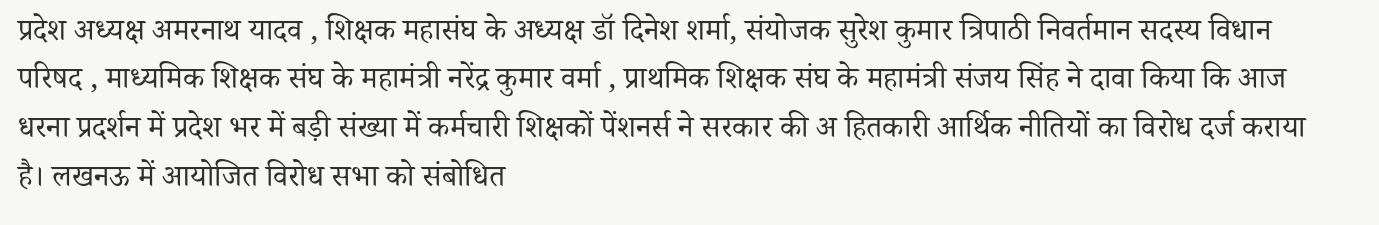प्रदेश अध्यक्ष अमरनाथ यादव , शिक्षक महासंघ के अध्यक्ष डॉ दिनेश शर्मा, संयोजक सुरेश कुमार त्रिपाठी निवर्तमान सदस्य विधान परिषद , माध्यमिक शिक्षक संघ के महामंत्री नरेंद्र कुमार वर्मा , प्राथमिक शिक्षक संघ के महामंत्री संजय सिंह ने दावा किया कि आज धरना प्रदर्शन में प्रदेश भर में बड़ी संख्या में कर्मचारी शिक्षकों पेंशनर्स ने सरकार की अ हितकारी आर्थिक नीतियों का विरोध दर्ज कराया है। लखनऊ में आयोजित विरोध सभा को संबोधित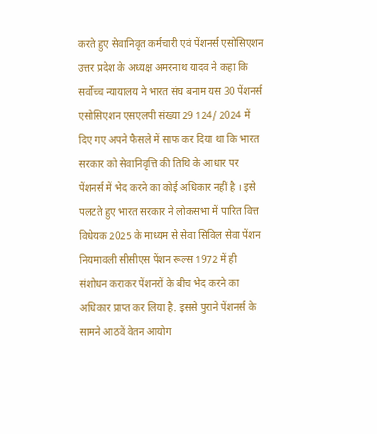करते हुए सेवानिवृत कर्मचारी एवं पेंशनर्स एसोसिएशन उत्तर प्रदेश के अध्यक्ष अमरनाथ यादव ने कहा कि सर्वोच्च न्यायालय ने भारत संघ बनाम यस 30 पेंशनर्स एसोसिएशन एसएलपी संख्या 29 124/ 2024 में दिए गए अपने फैसले में साफ कर दिया था कि भारत सरकार को सेवानिवृत्ति की तिथि के आधार पर पेंशनर्स में भेद करने का कोई अधिकार नहीं है । इसे पलटते हुए भारत सरकार ने लोकसभा में पारित वित्त विधेयक 2025 के माध्यम से सेवा सिविल सेवा पेंशन नियमावली सीसीएस पेंशन रूल्स 1972 में ही संशोधन कराकर पेंशनरों के बीच भेद करने का अधिकार प्राप्त कर लिया है. इससे पुराने पेंशनर्स के सामने आठवें वेतन आयोग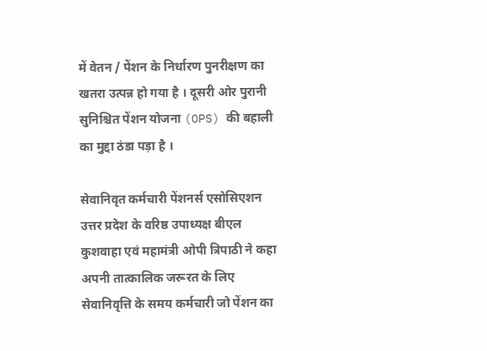में वेतन / पेंशन के निर्धारण पुनरीक्षण का खतरा उत्पन्न हो गया है । दूसरी ओर पुरानी सुनिश्चित पेंशन योजना (OPS) की बहाली का मुद्दा ठंडा पड़ा है ।

सेवानिवृत कर्मचारी पेंशनर्स एसोसिएशन उत्तर प्रदेश के वरिष्ठ उपाध्यक्ष बीएल कुशवाहा एवं महामंत्री ओपी त्रिपाठी ने कहा अपनी तात्कालिक जरूरत के लिए सेवानिवृत्ति के समय कर्मचारी जो पेंशन का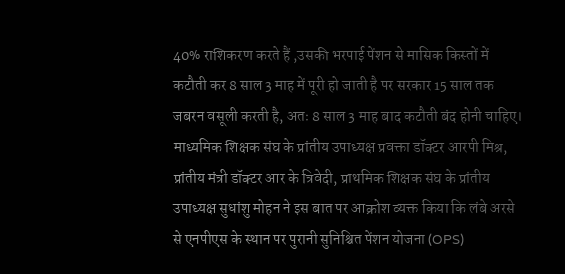40% राशिकरण करते हैं ,उसकी भरपाई पेंशन से मासिक किस्तों में कटौती कर 8 साल 3 माह में पूरी हो जाती है पर सरकार 15 साल तक जबरन वसूली करती है, अतः 8 साल 3 माह बाद कटौती बंद होनी चाहिए।
माध्यमिक शिक्षक संघ के प्रांतीय उपाध्यक्ष प्रवक्ता डॉक्टर आरपी मिश्र, प्रांतीय मंत्री डॉक्टर आर के त्रिवेदी, प्राथमिक शिक्षक संघ के प्रांतीय उपाध्यक्ष सुधांशु मोहन ने इस बात पर आक्रोश व्यक्त किया कि लंबे अरसे से एनपीएस के स्थान पर पुरानी सुनिश्चित पेंशन योजना (OPS)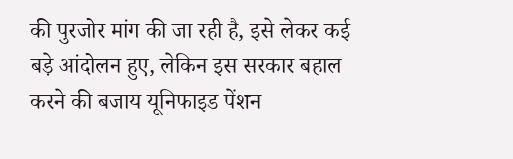की पुरजोर मांग की जा रही है, इसे लेकर कई बड़े आंदोलन हुए, लेकिन इस सरकार बहाल करने की बजाय यूनिफाइड पेंशन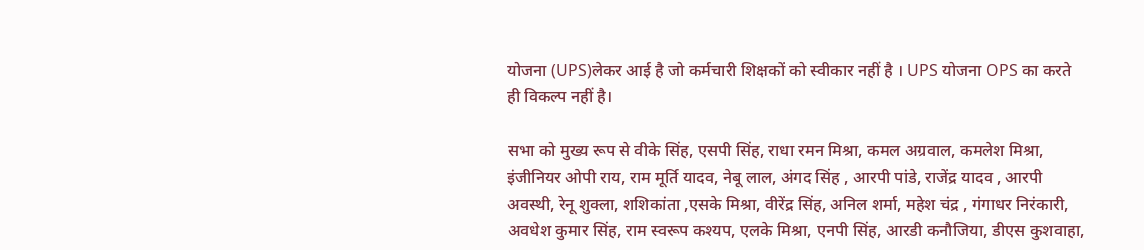योजना (UPS)लेकर आई है जो कर्मचारी शिक्षकों को स्वीकार नहीं है । UPS योजना OPS का करते ही विकल्प नहीं है।

सभा को मुख्य रूप से वीके सिंह, एसपी सिंह, राधा रमन मिश्रा, कमल अग्रवाल, कमलेश मिश्रा, इंजीनियर ओपी राय, राम मूर्ति यादव, नेबू लाल, अंगद सिंह , आरपी पांडे, राजेंद्र यादव , आरपी अवस्थी, रेनू शुक्ला, शशिकांता ,एसके मिश्रा, वीरेंद्र सिंह, अनिल शर्मा, महेश चंद्र , गंगाधर निरंकारी, अवधेश कुमार सिंह, राम स्वरूप कश्यप, एलके मिश्रा, एनपी सिंह, आरडी कनौजिया, डीएस कुशवाहा,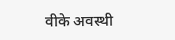वीके अवस्थी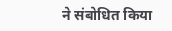ने संबोधित किया